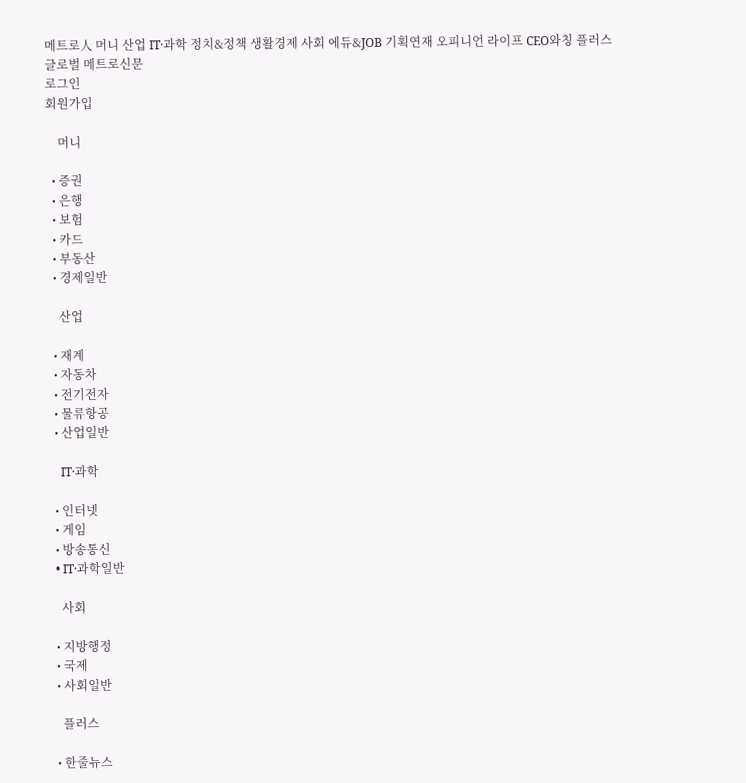메트로人 머니 산업 IT·과학 정치&정책 생활경제 사회 에듀&JOB 기획연재 오피니언 라이프 CEO와칭 플러스
글로벌 메트로신문
로그인
회원가입

    머니

  • 증권
  • 은행
  • 보험
  • 카드
  • 부동산
  • 경제일반

    산업

  • 재계
  • 자동차
  • 전기전자
  • 물류항공
  • 산업일반

    IT·과학

  • 인터넷
  • 게임
  • 방송통신
  • IT·과학일반

    사회

  • 지방행정
  • 국제
  • 사회일반

    플러스

  • 한줄뉴스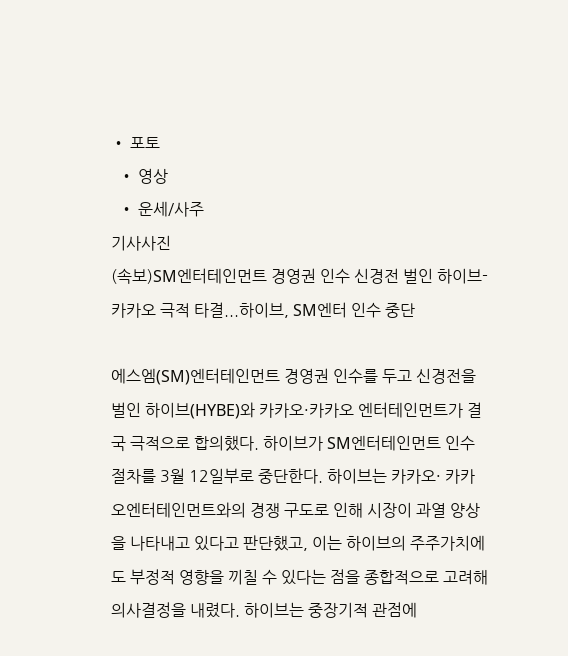• 포토
  • 영상
  • 운세/사주
기사사진
(속보)SM엔터테인먼트 경영권 인수 신경전 벌인 하이브-카카오 극적 타결...하이브, SM엔터 인수 중단

에스엠(SM)엔터테인먼트 경영권 인수를 두고 신경전을 벌인 하이브(HYBE)와 카카오·카카오 엔터테인먼트가 결국 극적으로 합의했다. 하이브가 SM엔터테인먼트 인수 절차를 3월 12일부로 중단한다. 하이브는 카카오· 카카오엔터테인먼트와의 경쟁 구도로 인해 시장이 과열 양상을 나타내고 있다고 판단했고, 이는 하이브의 주주가치에도 부정적 영향을 끼칠 수 있다는 점을 종합적으로 고려해 의사결정을 내렸다. 하이브는 중장기적 관점에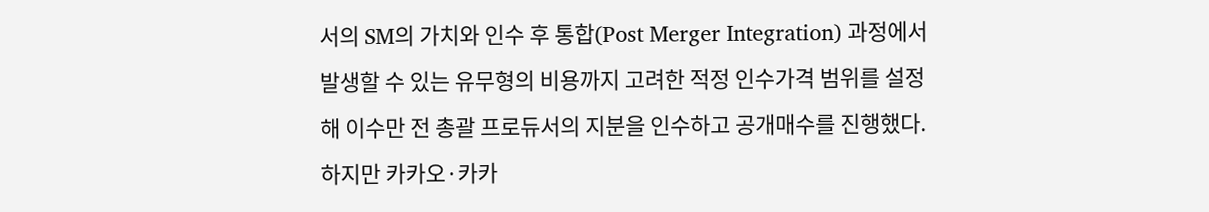서의 SM의 가치와 인수 후 통합(Post Merger Integration) 과정에서 발생할 수 있는 유무형의 비용까지 고려한 적정 인수가격 범위를 설정해 이수만 전 총괄 프로듀서의 지분을 인수하고 공개매수를 진행했다. 하지만 카카오·카카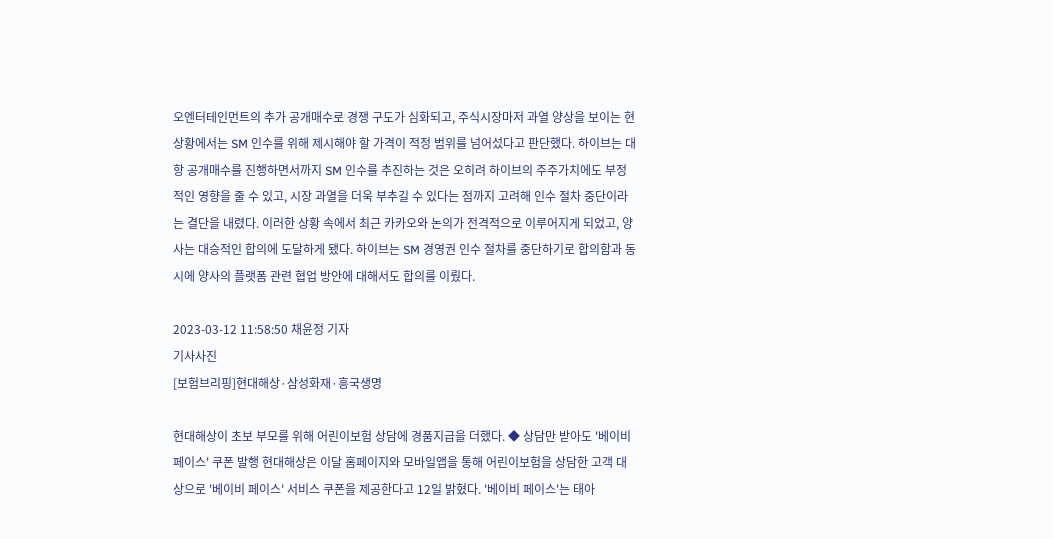오엔터테인먼트의 추가 공개매수로 경쟁 구도가 심화되고, 주식시장마저 과열 양상을 보이는 현 상황에서는 SM 인수를 위해 제시해야 할 가격이 적정 범위를 넘어섰다고 판단했다. 하이브는 대항 공개매수를 진행하면서까지 SM 인수를 추진하는 것은 오히려 하이브의 주주가치에도 부정적인 영향을 줄 수 있고, 시장 과열을 더욱 부추길 수 있다는 점까지 고려해 인수 절차 중단이라는 결단을 내렸다. 이러한 상황 속에서 최근 카카오와 논의가 전격적으로 이루어지게 되었고, 양사는 대승적인 합의에 도달하게 됐다. 하이브는 SM 경영권 인수 절차를 중단하기로 합의함과 동시에 양사의 플랫폼 관련 협업 방안에 대해서도 합의를 이뤘다.

2023-03-12 11:58:50 채윤정 기자
기사사진
[보험브리핑]현대해상·삼성화재·흥국생명

현대해상이 초보 부모를 위해 어린이보험 상담에 경품지급을 더했다. ◆ 상담만 받아도 '베이비 페이스' 쿠폰 발행 현대해상은 이달 홈페이지와 모바일앱을 통해 어린이보험을 상담한 고객 대상으로 '베이비 페이스' 서비스 쿠폰을 제공한다고 12일 밝혔다. '베이비 페이스'는 태아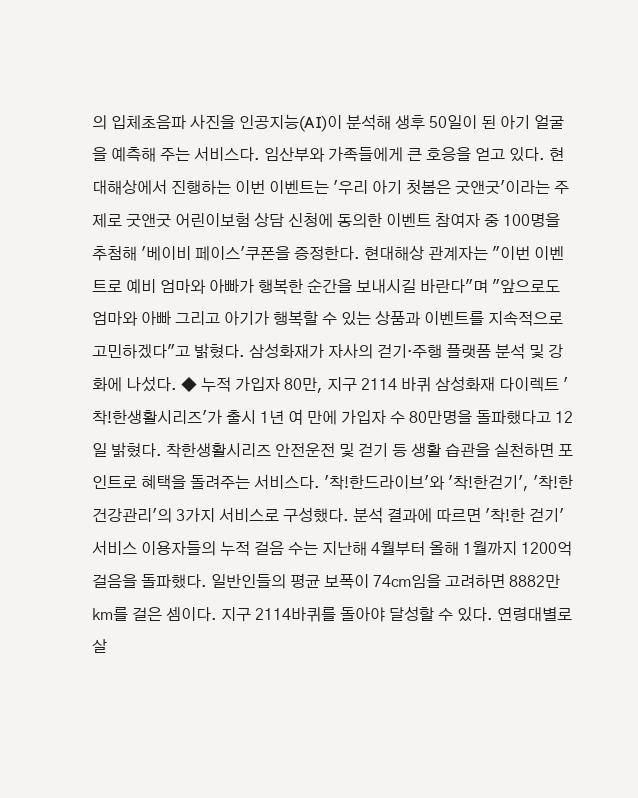의 입체초음파 사진을 인공지능(AI)이 분석해 생후 50일이 된 아기 얼굴을 예측해 주는 서비스다. 임산부와 가족들에게 큰 호응을 얻고 있다. 현대해상에서 진행하는 이번 이벤트는 '우리 아기 첫봄은 굿앤굿'이라는 주제로 굿앤굿 어린이보험 상담 신청에 동의한 이벤트 참여자 중 100명을 추첨해 '베이비 페이스'쿠폰을 증정한다. 현대해상 관계자는 "이번 이벤트로 예비 엄마와 아빠가 행복한 순간을 보내시길 바란다"며 "앞으로도 엄마와 아빠 그리고 아기가 행복할 수 있는 상품과 이벤트를 지속적으로 고민하겠다"고 밝혔다. 삼성화재가 자사의 걷기·주행 플랫폼 분석 및 강화에 나섰다. ◆ 누적 가입자 80만, 지구 2114 바퀴 삼성화재 다이렉트 '착!한생활시리즈'가 출시 1년 여 만에 가입자 수 80만명을 돌파했다고 12일 밝혔다. 착한생활시리즈 안전운전 및 걷기 등 생활 습관을 실천하면 포인트로 혜택을 돌려주는 서비스다. '착!한드라이브'와 '착!한걷기', '착!한건강관리'의 3가지 서비스로 구성했다. 분석 결과에 따르면 '착!한 걷기' 서비스 이용자들의 누적 걸음 수는 지난해 4월부터 올해 1월까지 1200억 걸음을 돌파했다. 일반인들의 평균 보폭이 74㎝임을 고려하면 8882만㎞를 걸은 셈이다. 지구 2114바퀴를 돌아야 달성할 수 있다. 연령대별로 살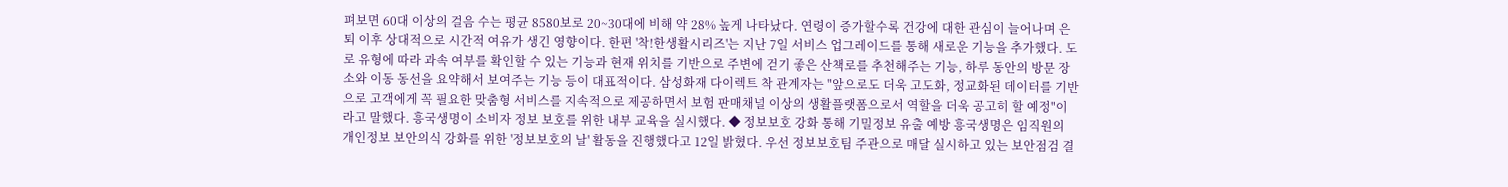펴보면 60대 이상의 걸음 수는 평균 8580보로 20~30대에 비해 약 28% 높게 나타났다. 연령이 증가할수록 건강에 대한 관심이 늘어나며 은퇴 이후 상대적으로 시간적 여유가 생긴 영향이다. 한편 '착!한생활시리즈'는 지난 7일 서비스 업그레이드를 통해 새로운 기능을 추가했다. 도로 유형에 따라 과속 여부를 확인할 수 있는 기능과 현재 위치를 기반으로 주변에 걷기 좋은 산책로를 추천해주는 기능, 하루 동안의 방문 장소와 이동 동선을 요약해서 보여주는 기능 등이 대표적이다. 삼성화재 다이렉트 착 관계자는 "앞으로도 더욱 고도화, 정교화된 데이터를 기반으로 고객에게 꼭 필요한 맞춤형 서비스를 지속적으로 제공하면서 보험 판매채널 이상의 생활플랫폼으로서 역할을 더욱 공고히 할 예정"이라고 말했다. 흥국생명이 소비자 정보 보호를 위한 내부 교육을 실시했다. ◆ 정보보호 강화 통해 기밀정보 유출 예방 흥국생명은 임직원의 개인정보 보안의식 강화를 위한 '정보보호의 날' 활동을 진행했다고 12일 밝혔다. 우선 정보보호팀 주관으로 매달 실시하고 있는 보안점검 결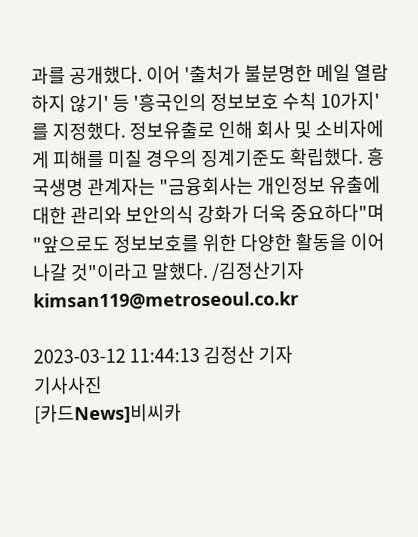과를 공개했다. 이어 '출처가 불분명한 메일 열람하지 않기' 등 '흥국인의 정보보호 수칙 10가지'를 지정했다. 정보유출로 인해 회사 및 소비자에게 피해를 미칠 경우의 징계기준도 확립했다. 흥국생명 관계자는 "금융회사는 개인정보 유출에 대한 관리와 보안의식 강화가 더욱 중요하다"며 "앞으로도 정보보호를 위한 다양한 활동을 이어 나갈 것"이라고 말했다. /김정산기자 kimsan119@metroseoul.co.kr

2023-03-12 11:44:13 김정산 기자
기사사진
[카드News]비씨카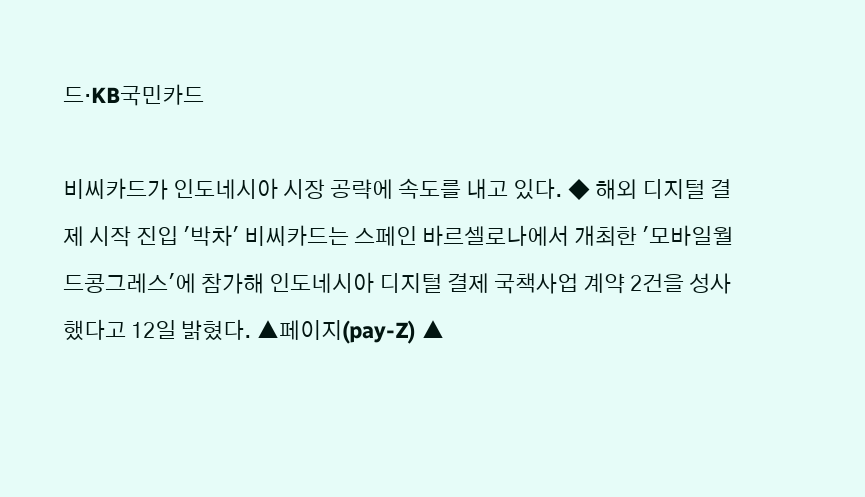드·KB국민카드

비씨카드가 인도네시아 시장 공략에 속도를 내고 있다. ◆ 해외 디지털 결제 시작 진입 '박차' 비씨카드는 스페인 바르셀로나에서 개최한 '모바일월드콩그레스'에 참가해 인도네시아 디지털 결제 국책사업 계약 2건을 성사했다고 12일 밝혔다. ▲페이지(pay-Z) ▲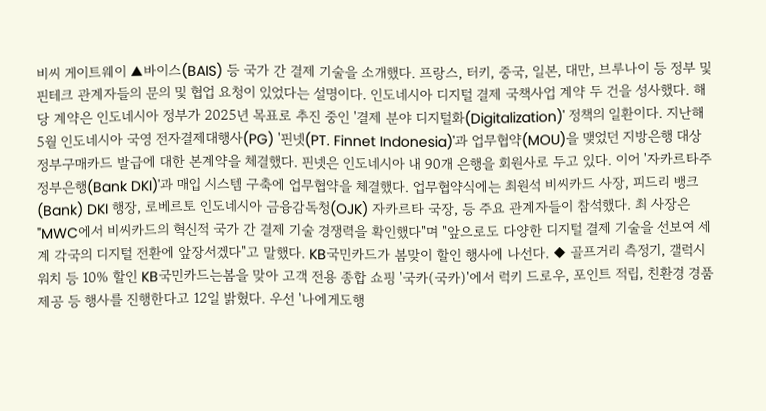비씨 게이트웨이 ▲바이스(BAIS) 등 국가 간 결제 기술을 소개했다. 프랑스, 터키, 중국, 일본, 대만, 브루나이 등 정부 및 핀테크 관계자들의 문의 및 협업 요청이 있었다는 설명이다. 인도네시아 디지털 결제 국책사업 계약 두 건을 성사했다. 해당 계약은 인도네시아 정부가 2025년 목표로 추진 중인 '결제 분야 디지털화(Digitalization)' 정책의 일환이다. 지난해 5월 인도네시아 국영 전자결제대행사(PG) '핀넷(PT. Finnet Indonesia)'과 업무협약(MOU)을 맺었던 지방은행 대상 정부구매카드 발급에 대한 본계약을 체결했다. 핀넷은 인도네시아 내 90개 은행을 회원사로 두고 있다. 이어 '자카르타주정부은행(Bank DKI)'과 매입 시스템 구축에 업무협약을 체결했다. 업무협약식에는 최원석 비씨카드 사장, 피드리 뱅크(Bank) DKI 행장, 로베르토 인도네시아 금융감독청(OJK) 자카르타 국장, 등 주요 관계자들이 참석했다. 최 사장은 "MWC에서 비씨카드의 혁신적 국가 간 결제 기술 경쟁력을 확인했다"며 "앞으로도 다양한 디지털 결제 기술을 선보여 세계 각국의 디지털 전환에 앞장서겠다"고 말했다. KB국민카드가 봄맞이 할인 행사에 나선다. ◆ 골프거리 측정기, 갤럭시 워치 등 10% 할인 KB국민카드는봄을 맞아 고객 전용 종합 쇼핑 '국카(국카)'에서 럭키 드로우, 포인트 적립, 친환경 경품 제공 등 행사를 진행한다고 12일 밝혔다. 우선 '나에게도행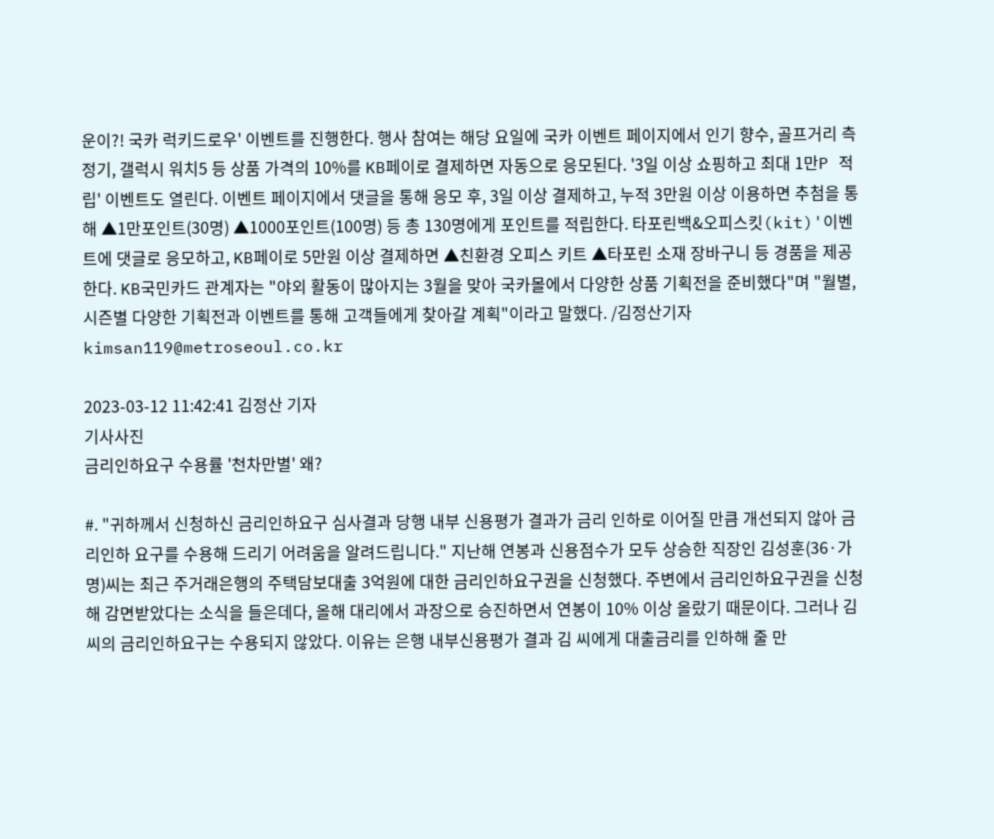운이?! 국카 럭키드로우' 이벤트를 진행한다. 행사 참여는 해당 요일에 국카 이벤트 페이지에서 인기 향수, 골프거리 측정기, 갤럭시 워치5 등 상품 가격의 10%를 KB페이로 결제하면 자동으로 응모된다. '3일 이상 쇼핑하고 최대 1만P 적립' 이벤트도 열린다. 이벤트 페이지에서 댓글을 통해 응모 후, 3일 이상 결제하고, 누적 3만원 이상 이용하면 추첨을 통해 ▲1만포인트(30명) ▲1000포인트(100명) 등 총 130명에게 포인트를 적립한다. 타포린백&오피스킷(kit)'이벤트에 댓글로 응모하고, KB페이로 5만원 이상 결제하면 ▲친환경 오피스 키트 ▲타포린 소재 장바구니 등 경품을 제공한다. KB국민카드 관계자는 "야외 활동이 많아지는 3월을 맞아 국카몰에서 다양한 상품 기획전을 준비했다"며 "월별, 시즌별 다양한 기획전과 이벤트를 통해 고객들에게 찾아갈 계획"이라고 말했다. /김정산기자 kimsan119@metroseoul.co.kr

2023-03-12 11:42:41 김정산 기자
기사사진
금리인하요구 수용률 '천차만별' 왜?

#. "귀하께서 신청하신 금리인하요구 심사결과 당행 내부 신용평가 결과가 금리 인하로 이어질 만큼 개선되지 않아 금리인하 요구를 수용해 드리기 어려움을 알려드립니다." 지난해 연봉과 신용점수가 모두 상승한 직장인 김성훈(36·가명)씨는 최근 주거래은행의 주택담보대출 3억원에 대한 금리인하요구권을 신청했다. 주변에서 금리인하요구권을 신청해 감면받았다는 소식을 들은데다, 올해 대리에서 과장으로 승진하면서 연봉이 10% 이상 올랐기 때문이다. 그러나 김 씨의 금리인하요구는 수용되지 않았다. 이유는 은행 내부신용평가 결과 김 씨에게 대출금리를 인하해 줄 만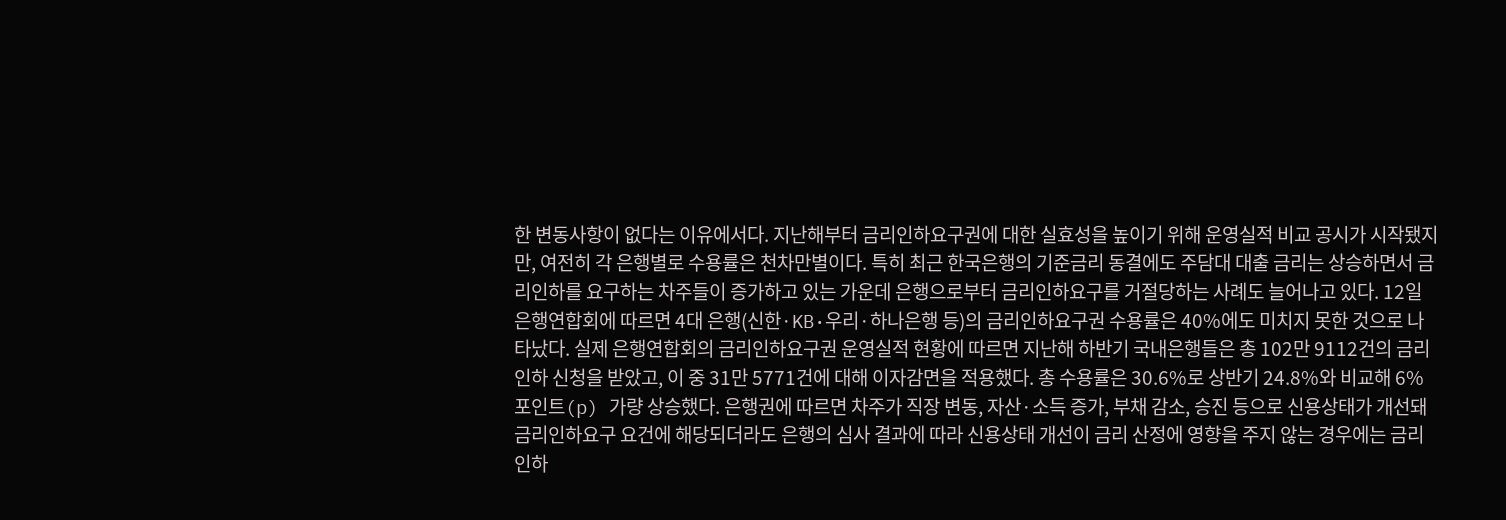한 변동사항이 없다는 이유에서다. 지난해부터 금리인하요구권에 대한 실효성을 높이기 위해 운영실적 비교 공시가 시작됐지만, 여전히 각 은행별로 수용률은 천차만별이다. 특히 최근 한국은행의 기준금리 동결에도 주담대 대출 금리는 상승하면서 금리인하를 요구하는 차주들이 증가하고 있는 가운데 은행으로부터 금리인하요구를 거절당하는 사례도 늘어나고 있다. 12일 은행연합회에 따르면 4대 은행(신한·KB·우리·하나은행 등)의 금리인하요구권 수용률은 40%에도 미치지 못한 것으로 나타났다. 실제 은행연합회의 금리인하요구권 운영실적 현황에 따르면 지난해 하반기 국내은행들은 총 102만 9112건의 금리인하 신청을 받았고, 이 중 31만 5771건에 대해 이자감면을 적용했다. 총 수용률은 30.6%로 상반기 24.8%와 비교해 6%포인트(p) 가량 상승했다. 은행권에 따르면 차주가 직장 변동, 자산·소득 증가, 부채 감소, 승진 등으로 신용상태가 개선돼 금리인하요구 요건에 해당되더라도 은행의 심사 결과에 따라 신용상태 개선이 금리 산정에 영향을 주지 않는 경우에는 금리 인하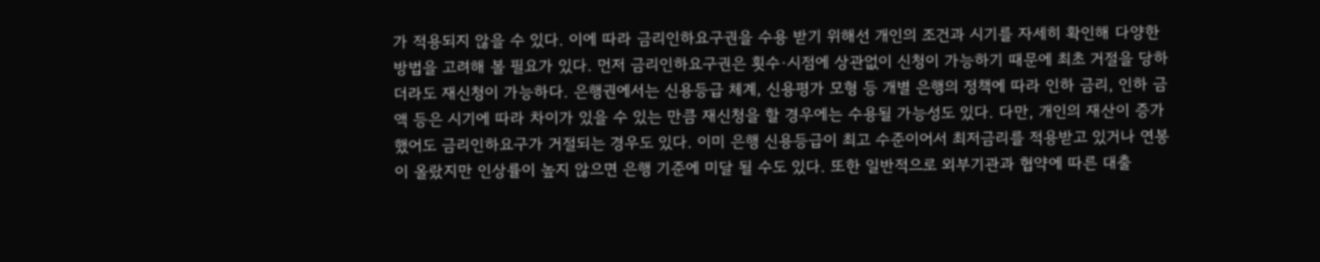가 적용되지 않을 수 있다. 이에 따라 금리인하요구권을 수용 받기 위해선 개인의 조건과 시기를 자세히 확인해 다양한 방법을 고려해 볼 필요가 있다. 먼저 금리인하요구권은 횟수·시점에 상관없이 신청이 가능하기 때문에 최초 거절을 당하더라도 재신청이 가능하다. 은행권에서는 신용등급 체계, 신용평가 모형 등 개별 은행의 정책에 따라 인하 금리, 인하 금액 등은 시기에 따라 차이가 있을 수 있는 만큼 재신청을 할 경우에는 수용될 가능성도 있다. 다만, 개인의 재산이 증가했어도 금리인하요구가 거절되는 경우도 있다. 이미 은행 신용등급이 최고 수준이어서 최저금리를 적용받고 있거나 연봉이 올랐지만 인상률이 높지 않으면 은행 기준에 미달 될 수도 있다. 또한 일반적으로 외부기관과 협약에 따른 대출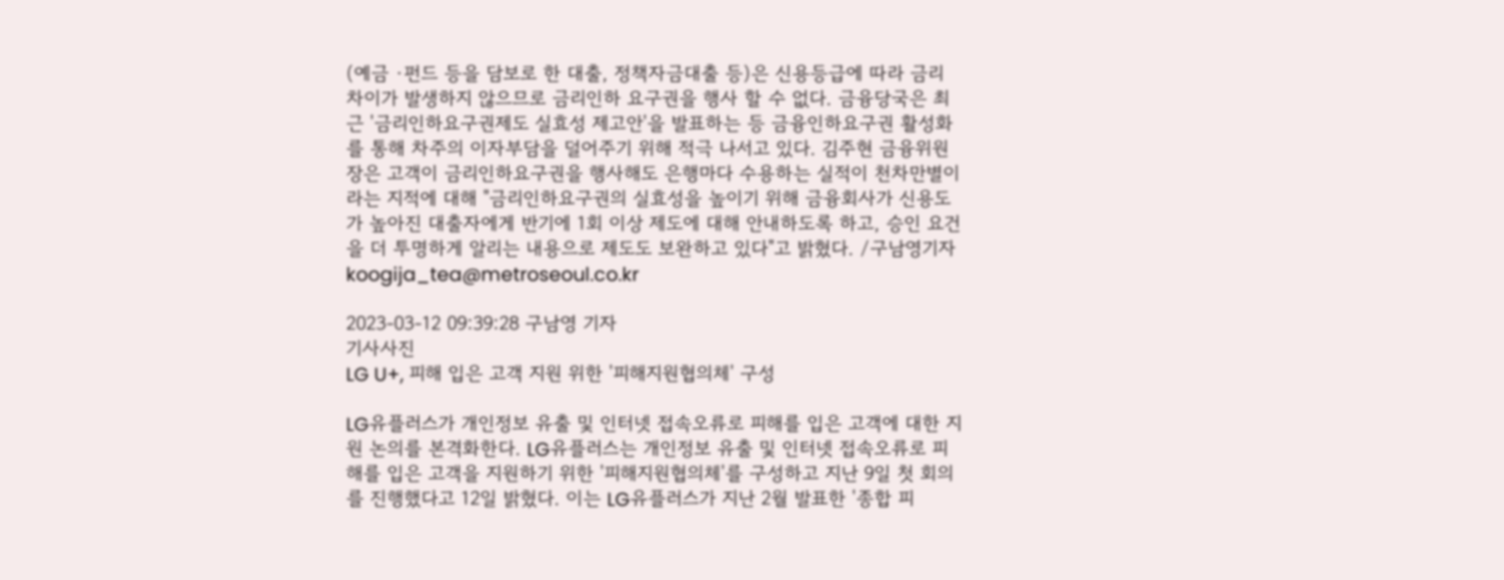(예금 ·펀드 등을 담보로 한 대출, 정책자금대출 등)은 신용등급에 따라 금리 차이가 발생하지 않으므로 금리인하 요구권을 행사 할 수 없다. 금융당국은 최근 '금리인하요구권제도 실효성 제고안'을 발표하는 등 금융인하요구권 활성화를 통해 차주의 이자부담을 덜어주기 위해 적극 나서고 있다. 김주현 금융위원장은 고객이 금리인하요구권을 행사해도 은행마다 수용하는 실적이 천차만별이라는 지적에 대해 "금리인하요구권의 실효성을 높이기 위해 금융회사가 신용도가 높아진 대출자에게 반기에 1회 이상 제도에 대해 안내하도록 하고, 승인 요건을 더 투명하게 알리는 내용으로 제도도 보완하고 있다"고 밝혔다. /구남영기자 koogija_tea@metroseoul.co.kr

2023-03-12 09:39:28 구남영 기자
기사사진
LG U+, 피해 입은 고객 지원 위한 '피해지원협의체' 구성

LG유플러스가 개인정보 유출 및 인터넷 접속오류로 피해를 입은 고객에 대한 지원 논의를 본격화한다. LG유플러스는 개인정보 유출 및 인터넷 접속오류로 피해를 입은 고객을 지원하기 위한 '피해지원협의체'를 구성하고 지난 9일 첫 회의를 진행했다고 12일 밝혔다. 이는 LG유플러스가 지난 2월 발표한 '종합 피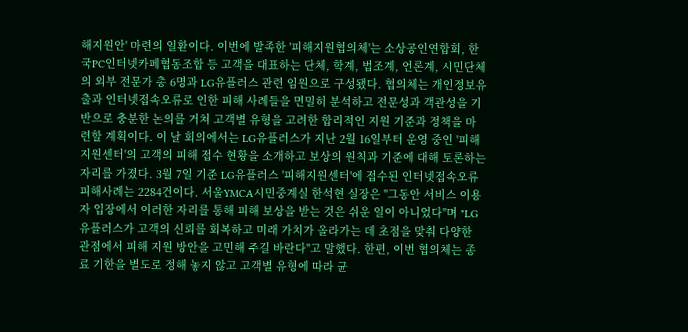해지원안' 마련의 일환이다. 이번에 발족한 '피해지원협의체'는 소상공인연합회, 한국PC인터넷카페협동조합 등 고객을 대표하는 단체, 학계, 법조계, 언론계, 시민단체의 외부 전문가 총 6명과 LG유플러스 관련 임원으로 구성됐다. 협의체는 개인정보유출과 인터넷접속오류로 인한 피해 사례들을 면밀히 분석하고 전문성과 객관성을 기반으로 충분한 논의를 거쳐 고객별 유형을 고려한 합리적인 지원 기준과 정책을 마련할 계획이다. 이 날 회의에서는 LG유플러스가 지난 2월 16일부터 운영 중인 '피해지원센터'의 고객의 피해 접수 현황을 소개하고 보상의 원칙과 기준에 대해 토론하는 자리를 가졌다. 3월 7일 기준 LG유플러스 '피해지원센터'에 접수된 인터넷접속오류 피해사례는 2284건이다. 서울YMCA시민중계실 한석현 실장은 "그동안 서비스 이용자 입장에서 이러한 자리를 통해 피해 보상을 받는 것은 쉬운 일이 아니었다"며 "LG유플러스가 고객의 신뢰를 회복하고 미래 가치가 올라가는 데 초점을 맞춰 다양한 관점에서 피해 지원 방안을 고민해 주길 바란다"고 말했다. 한편, 이번 협의체는 종료 기한을 별도로 정해 놓지 않고 고객별 유형에 따라 균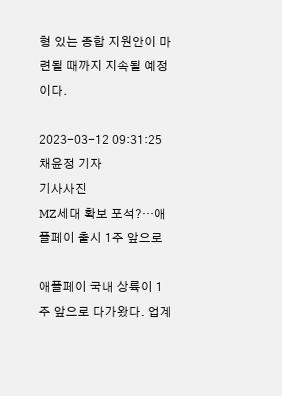형 있는 종합 지원안이 마련될 때까지 지속될 예정이다.

2023-03-12 09:31:25 채윤정 기자
기사사진
MZ세대 확보 포석?…애플페이 출시 1주 앞으로

애플페이 국내 상륙이 1주 앞으로 다가왔다. 업계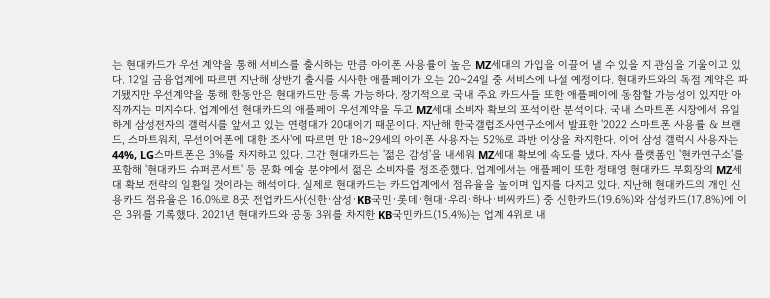는 현대카드가 우선 계약을 통해 서비스를 출시하는 만큼 아이폰 사용률이 높은 MZ세대의 가입을 이끌어 낼 수 있을 지 관심을 기울이고 있다. 12일 금융업계에 따르면 지난해 상반기 출시를 시사한 애플페이가 오는 20~24일 중 서비스에 나설 예정이다. 현대카드와의 독점 계약은 파기됐지만 우선계약을 통해 한동안은 현대카드만 등록 가능하다. 장기적으로 국내 주요 카드사들 또한 애플페이에 동참할 가능성이 있지만 아직까지는 미지수다. 업계에선 현대카드의 애플페이 우선계약을 두고 MZ세대 소비자 확보의 포석이란 분석이다. 국내 스마트폰 시장에서 유일하게 삼성전자의 갤럭시를 앞서고 있는 연령대가 20대이기 때문이다. 지난해 한국갤럽조사연구소에서 발표한 '2022 스마트폰 사용률 & 브랜드, 스마트워치, 무선이어폰에 대한 조사'에 따르면 만 18~29세의 아이폰 사용자는 52%로 과반 이상을 차지한다. 이어 삼성 갤럭시 사용자는 44%, LG스마트폰은 3%를 차지하고 있다. 그간 현대카드는 '젊은 감성'을 내세워 MZ세대 확보에 속도를 냈다. 자사 플랫폼인 '현카연구소'를 포함해 '현대카드 슈퍼콘서트' 등 문화 예술 분야에서 젊은 소비자를 정조준했다. 업계에서는 애플페이 또한 정태영 현대카드 부회장의 MZ세대 확보 전략의 일환일 것이라는 해석이다. 실제로 현대카드는 카드업계에서 점유율을 높이며 입지를 다지고 있다. 지난해 현대카드의 개인 신용카드 점유율은 16.0%로 8곳 전업카드사(신한·삼성·KB국민·롯데·현대·우리·하나·비씨카드) 중 신한카드(19.6%)와 삼성카드(17.8%)에 이은 3위를 기록했다. 2021년 현대카드와 공동 3위를 차지한 KB국민카드(15.4%)는 업계 4위로 내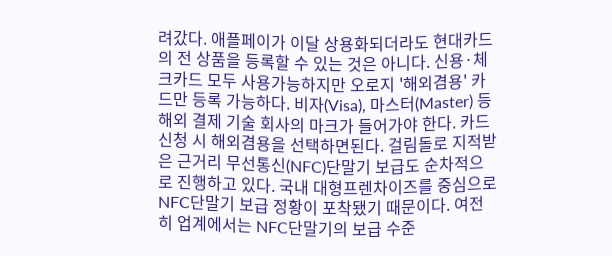려갔다. 애플페이가 이달 상용화되더라도 현대카드의 전 상품을 등록할 수 있는 것은 아니다. 신용·체크카드 모두 사용가능하지만 오로지 '해외겸용' 카드만 등록 가능하다. 비자(Visa), 마스터(Master) 등 해외 결제 기술 회사의 마크가 들어가야 한다. 카드 신청 시 해외겸용을 선택하면된다. 걸림돌로 지적받은 근거리 무선통신(NFC)단말기 보급도 순차적으로 진행하고 있다. 국내 대형프렌차이즈를 중심으로 NFC단말기 보급 정황이 포착됐기 때문이다. 여전히 업계에서는 NFC단말기의 보급 수준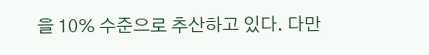을 10% 수준으로 추산하고 있다. 다만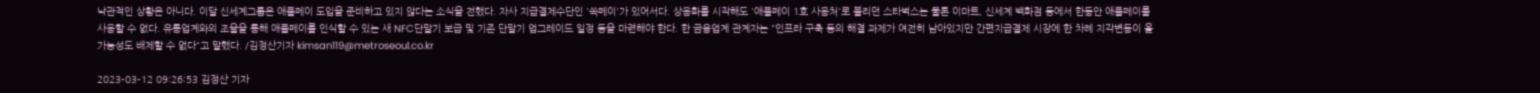낙관적인 상황은 아니다. 이달 신세계그룹은 애플페이 도입을 준비하고 있지 않다는 소식을 전했다. 자사 지급결제수단인 '쓱페이'가 있어서다. 상용화를 시작해도 '애플페이 1호 사용처'로 불리던 스타벅스는 물론 이마트, 신세계 백화점 등에서 한동안 애플페이를 사용할 수 없다. 유통업계와의 조율을 통해 애플페이를 인식할 수 있는 새 NFC단말기 보급 및 기존 단말기 업그레이드 일정 등을 마련해야 한다. 한 금융업계 관계자는 "인프라 구축 등의 해결 과제가 여전히 남아있지만 간편지급결제 시장에 한 차례 지각변동이 올 가능성도 배제할 수 없다"고 말했다. /김정산기자 kimsan119@metroseoul.co.kr

2023-03-12 09:26:53 김정산 기자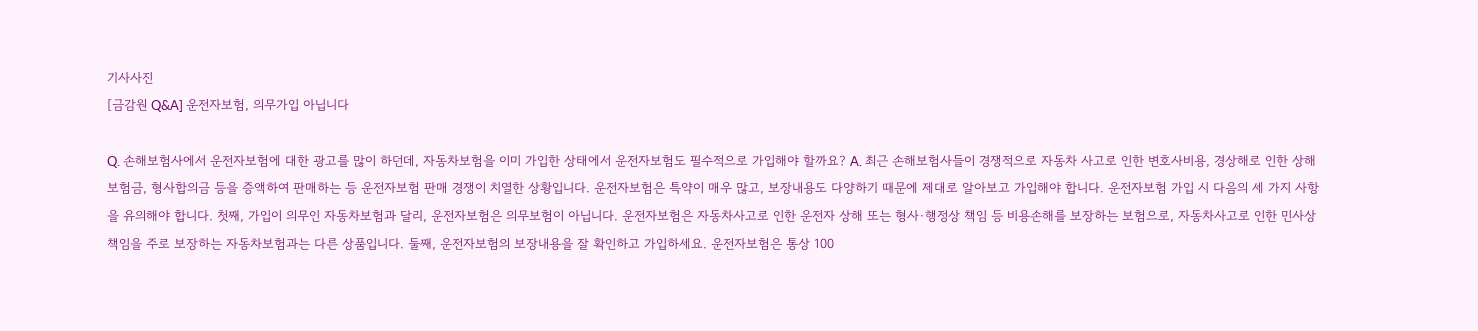기사사진
[금감원 Q&A] 운전자보험, 의무가입 아닙니다

Q. 손해보험사에서 운전자보험에 대한 광고를 많이 하던데, 자동차보험을 이미 가입한 상태에서 운전자보험도 필수적으로 가입해야 할까요? A. 최근 손해보험사들이 경쟁적으로 자동차 사고로 인한 변호사비용, 경상해로 인한 상해보험금, 형사합의금 등을 증액하여 판매하는 등 운전자보험 판매 경쟁이 치열한 상황입니다. 운전자보험은 특약이 매우 많고, 보장내용도 다양하기 때문에 제대로 알아보고 가입해야 합니다. 운전자보험 가입 시 다음의 세 가지 사항을 유의해야 합니다. 첫째, 가입이 의무인 자동차보험과 달리, 운전자보험은 의무보험이 아닙니다. 운전자보험은 자동차사고로 인한 운전자 상해 또는 형사·행정상 책임 등 비용손해를 보장하는 보험으로, 자동차사고로 인한 민사상 책임을 주로 보장하는 자동차보험과는 다른 상품입니다. 둘째, 운전자보험의 보장내용을 잘 확인하고 가입하세요. 운전자보험은 통상 100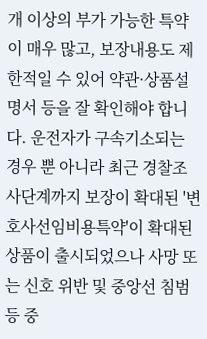개 이상의 부가 가능한 특약이 매우 많고, 보장내용도 제한적일 수 있어 약관·상품설명서 등을 잘 확인해야 합니다. 운전자가 구속기소되는 경우 뿐 아니라 최근 경찰조사단계까지 보장이 확대된 '변호사선임비용특약'이 확대된 상품이 출시되었으나 사망 또는 신호 위반 및 중앙선 침범 등 중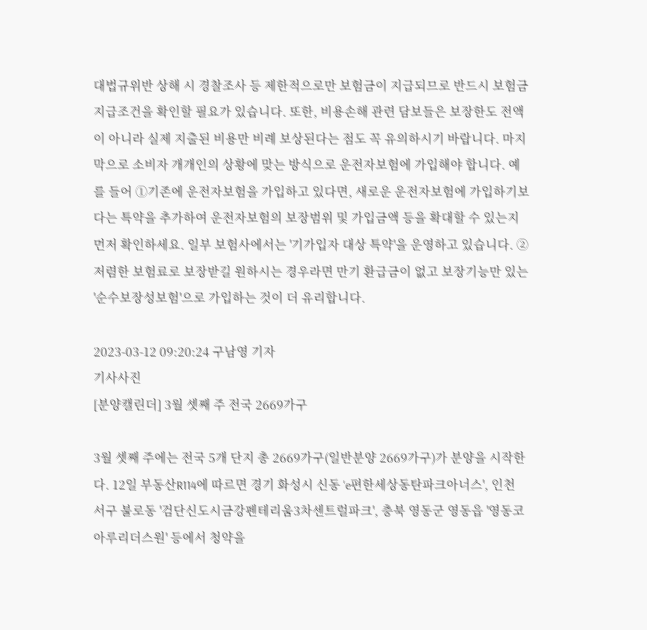대법규위반 상해 시 경찰조사 등 제한적으로만 보험금이 지급되므로 반드시 보험금 지급조건을 확인할 필요가 있습니다. 또한, 비용손해 관련 담보들은 보장한도 전액이 아니라 실제 지출된 비용만 비례 보상된다는 점도 꼭 유의하시기 바랍니다. 마지막으로 소비자 개개인의 상황에 맞는 방식으로 운전자보험에 가입해야 합니다. 예를 들어 ①기존에 운전자보험을 가입하고 있다면, 새로운 운전자보험에 가입하기보다는 특약을 추가하여 운전자보험의 보장범위 및 가입금액 등을 확대할 수 있는지 먼저 확인하세요. 일부 보험사에서는 '기가입자 대상 특약'을 운영하고 있습니다. ②저렴한 보험료로 보장받길 원하시는 경우라면 만기 환급금이 없고 보장기능만 있는 '순수보장성보험'으로 가입하는 것이 더 유리합니다.

2023-03-12 09:20:24 구남영 기자
기사사진
[분양캘린더] 3월 셋째 주 전국 2669가구

3월 셋째 주에는 전국 5개 단지 총 2669가구(일반분양 2669가구)가 분양을 시작한다. 12일 부동산R114에 따르면 경기 화성시 신동 'e편한세상동탄파크아너스', 인천 서구 불로동 '검단신도시금강펜테리움3차센트럴파크', 충북 영동군 영동읍 '영동코아루리더스원' 등에서 청약을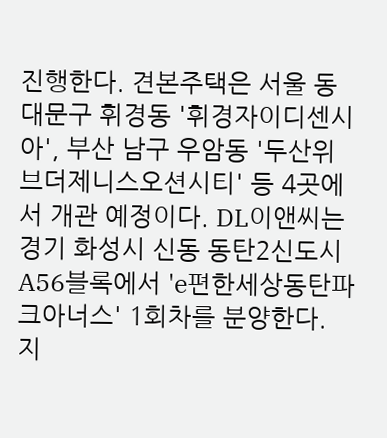진행한다. 견본주택은 서울 동대문구 휘경동 '휘경자이디센시아', 부산 남구 우암동 '두산위브더제니스오션시티' 등 4곳에서 개관 예정이다. DL이앤씨는 경기 화성시 신동 동탄2신도시 A56블록에서 'e편한세상동탄파크아너스' 1회차를 분양한다. 지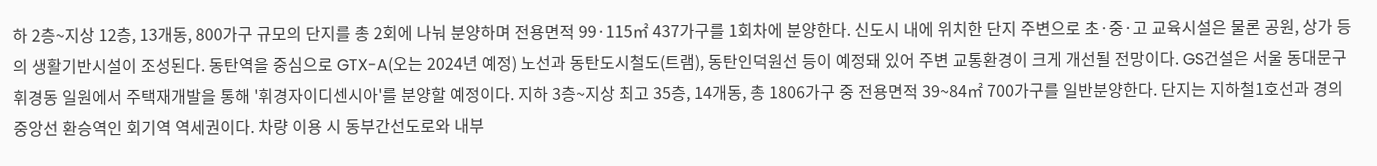하 2층~지상 12층, 13개동, 800가구 규모의 단지를 총 2회에 나눠 분양하며 전용면적 99·115㎡ 437가구를 1회차에 분양한다. 신도시 내에 위치한 단지 주변으로 초·중·고 교육시설은 물론 공원, 상가 등의 생활기반시설이 조성된다. 동탄역을 중심으로 GTX-A(오는 2024년 예정) 노선과 동탄도시철도(트램), 동탄인덕원선 등이 예정돼 있어 주변 교통환경이 크게 개선될 전망이다. GS건설은 서울 동대문구 휘경동 일원에서 주택재개발을 통해 '휘경자이디센시아'를 분양할 예정이다. 지하 3층~지상 최고 35층, 14개동, 총 1806가구 중 전용면적 39~84㎡ 700가구를 일반분양한다. 단지는 지하철1호선과 경의중앙선 환승역인 회기역 역세권이다. 차량 이용 시 동부간선도로와 내부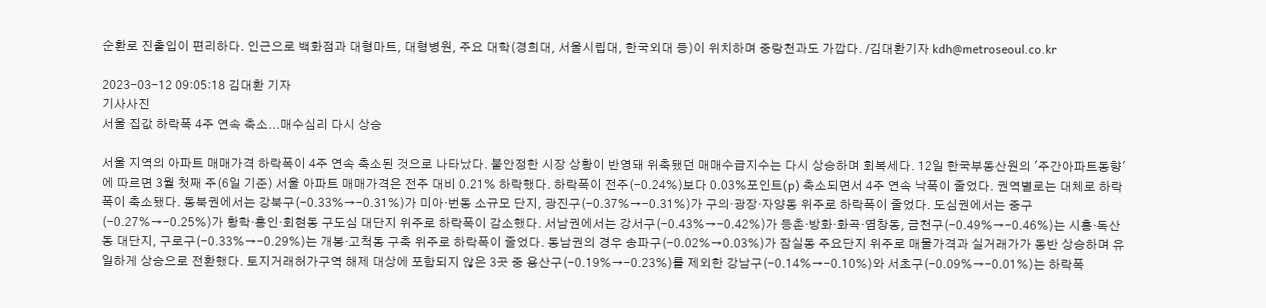순환로 진출입이 편리하다. 인근으로 백화점과 대형마트, 대형병원, 주요 대학(경희대, 서울시립대, 한국외대 등)이 위치하며 중랑천과도 가깝다. /김대환기자 kdh@metroseoul.co.kr

2023-03-12 09:05:18 김대환 기자
기사사진
서울 집값 하락폭 4주 연속 축소...매수심리 다시 상승

서울 지역의 아파트 매매가격 하락폭이 4주 연속 축소된 것으로 나타났다. 불안정한 시장 상황이 반영돼 위축됐던 매매수급지수는 다시 상승하며 회복세다. 12일 한국부동산원의 '주간아파트동향'에 따르면 3월 첫째 주(6일 기준) 서울 아파트 매매가격은 전주 대비 0.21% 하락했다. 하락폭이 전주(-0.24%)보다 0.03%포인트(p) 축소되면서 4주 연속 낙폭이 줄었다. 권역별로는 대체로 하락폭이 축소됐다. 동북권에서는 강북구(-0.33%→-0.31%)가 미아·번동 소규모 단지, 광진구(-0.37%→-0.31%)가 구의·광장·자양동 위주로 하락폭이 줄었다. 도심권에서는 중구(-0.27%→-0.25%)가 황학·흥인·회현동 구도심 대단지 위주로 하락폭이 감소했다. 서남권에서는 강서구(-0.43%→-0.42%)가 등촌·방화·화곡·염창동, 금천구(-0.49%→-0.46%)는 시흥·독산동 대단지, 구로구(-0.33%→-0.29%)는 개봉·고척동 구축 위주로 하락폭이 줄었다. 동남권의 경우 송파구(-0.02%→0.03%)가 잠실동 주요단지 위주로 매물가격과 실거래가가 동반 상승하며 유일하게 상승으로 전환했다. 토지거래허가구역 해제 대상에 포함되지 않은 3곳 중 용산구(-0.19%→-0.23%)를 제외한 강남구(-0.14%→-0.10%)와 서초구(-0.09%→-0.01%)는 하락폭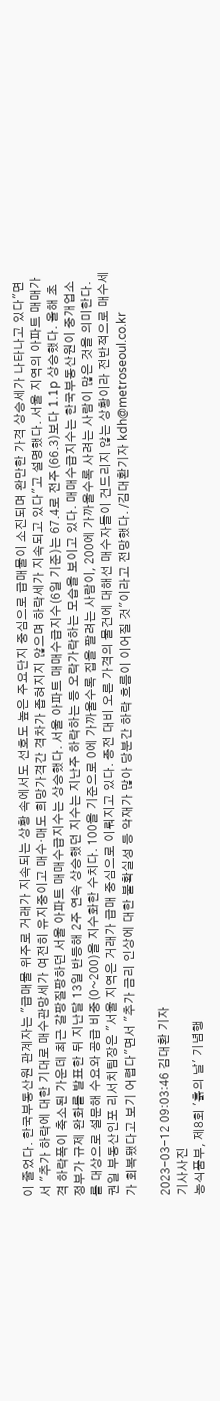이 줄었다. 한국부동산원 관계자는 "급매물 위주로 거래가 지속되는 상황 속에서도 선호도 높은 주요단지 중심으로 급매물이 소진되며 완만한 가격 상승세가 나타나고 있다"면서 "추가 하락에 대한 기대로 매수관망세가 여전히 유지중이고 매수·매도 희망가격간 격차가 좁혀지지 않으며 하락세가 지속되고 있다"고 설명했다. 서울 지역의 아파트 매매가격 하락폭이 축소된 가운데 최근 갈팡질팡하던 서울 아파트 매매수급지수는 상승했다. 서울 아파트 매매수급지수(6일 기준)는 67.4로 전주(66.3)보다 1.1p 상승했다. 올해 초 정부가 규제 완화를 발표한 뒤 지난달 13일 반등해 2주 연속 상승했던 지수는 지난주 하락하는 등 오락가락하는 모습을 보이고 있다. 매매수급지수는 한국부동산원이 중개업소를 대상으로 설문해 수요와 공급 비중(0~200)을 지수화한 수치다. 100을 기준으로 0에 가까울수록 집을 팔려는 사람이, 200에 가까울수록 사려는 사람이 많은 것을 의미한다. 권일 부동산인포 리서치팀장은 "서울 지역은 거래가 급매 중심으로 이뤄지고 있다. 종전 대비 오른 가격의 물건에 대해선 매수자들이 건드리지 않는 상황이라 전반적으로 매수세가 회복됐다고 보기 어렵다"면서 "추가 금리 인상에 대한 불확실성 등 악재가 많아 당분간 하락 흐름이 이어질 것"이라고 전망했다. /김대환기자 kdh@metroseoul.co.kr

2023-03-12 09:03:46 김대환 기자
기사사진
농식품부, 제8회 '흙의 날' 기념행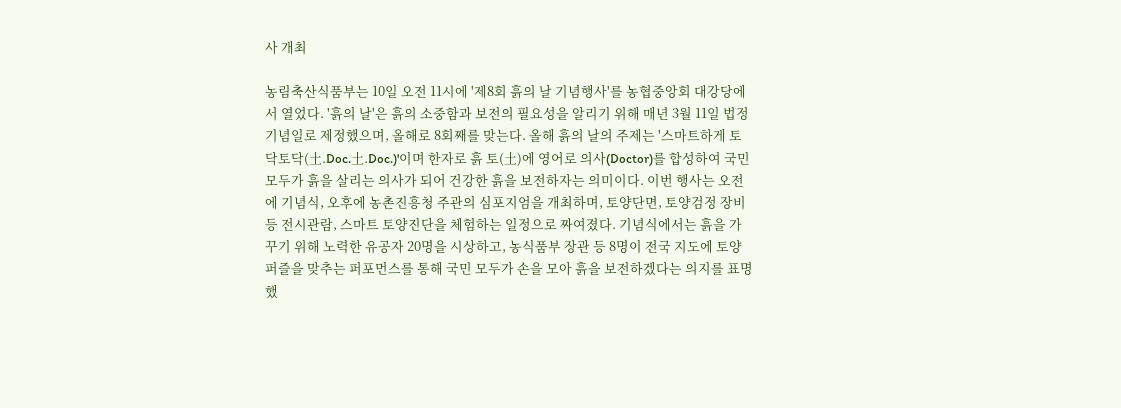사 개최

농림축산식품부는 10일 오전 11시에 '제8회 흙의 날 기념행사'를 농협중앙회 대강당에서 열었다. '흙의 날'은 흙의 소중함과 보전의 필요성을 알리기 위해 매년 3월 11일 법정기념일로 제정했으며, 올해로 8회째를 맞는다. 올해 흙의 날의 주제는 '스마트하게 토닥토닥(土.Doc.土.Doc.)'이며 한자로 흙 토(土)에 영어로 의사(Doctor)를 합성하여 국민 모두가 흙을 살리는 의사가 되어 건강한 흙을 보전하자는 의미이다. 이번 행사는 오전에 기념식, 오후에 농촌진흥청 주관의 심포지엄을 개최하며, 토양단면, 토양검정 장비 등 전시관람, 스마트 토양진단을 체험하는 일정으로 짜여졌다. 기념식에서는 흙을 가꾸기 위해 노력한 유공자 20명을 시상하고, 농식품부 장관 등 8명이 전국 지도에 토양 퍼즐을 맞추는 퍼포먼스를 통해 국민 모두가 손을 모아 흙을 보전하겠다는 의지를 표명했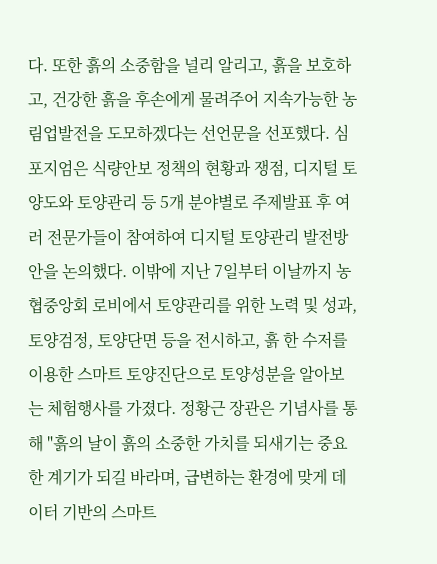다. 또한 흙의 소중함을 널리 알리고, 흙을 보호하고, 건강한 흙을 후손에게 물려주어 지속가능한 농림업발전을 도모하겠다는 선언문을 선포했다. 심포지엄은 식량안보 정책의 현황과 쟁점, 디지털 토양도와 토양관리 등 5개 분야별로 주제발표 후 여러 전문가들이 참여하여 디지털 토양관리 발전방안을 논의했다. 이밖에 지난 7일부터 이날까지 농협중앙회 로비에서 토양관리를 위한 노력 및 성과, 토양검정, 토양단면 등을 전시하고, 흙 한 수저를 이용한 스마트 토양진단으로 토양성분을 알아보는 체험행사를 가졌다. 정황근 장관은 기념사를 통해 "흙의 날이 흙의 소중한 가치를 되새기는 중요한 계기가 되길 바라며, 급변하는 환경에 맞게 데이터 기반의 스마트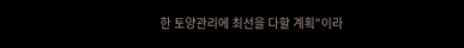한 토양관리에 최선을 다할 계획"이라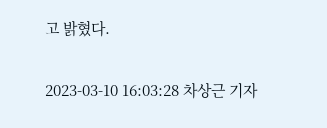고 밝혔다.

2023-03-10 16:03:28 차상근 기자